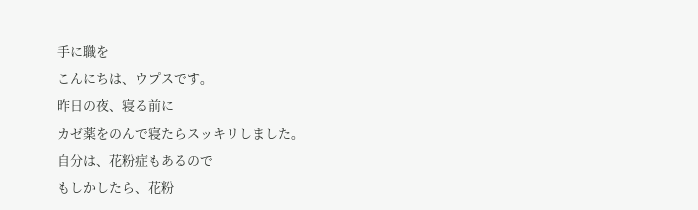手に職を
こんにちは、ウプスです。
昨日の夜、寝る前に
カゼ薬をのんで寝たらスッキリしました。
自分は、花粉症もあるので
もしかしたら、花粉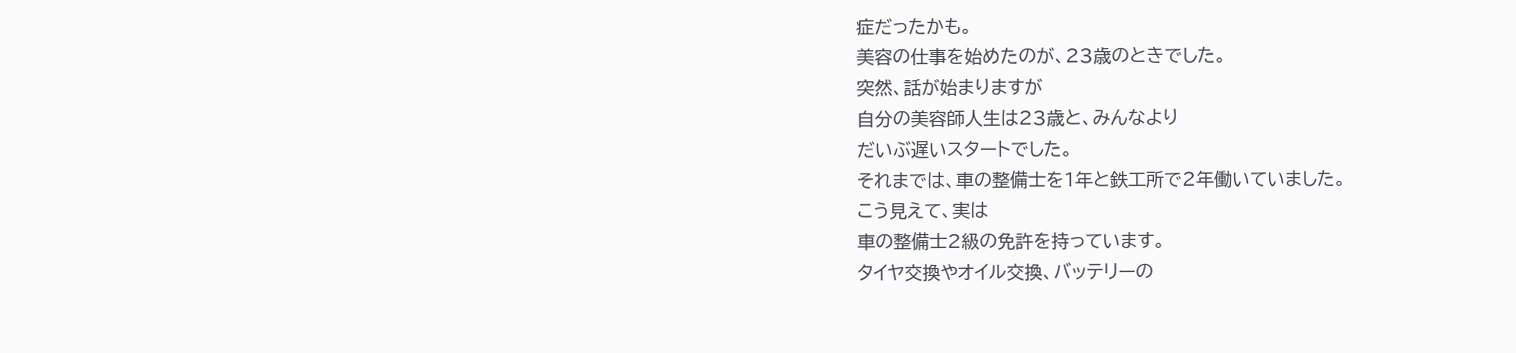症だったかも。
美容の仕事を始めたのが、23歳のときでした。
突然、話が始まりますが
自分の美容師人生は23歳と、みんなより
だいぶ遅いスタートでした。
それまでは、車の整備士を1年と鉄工所で2年働いていました。
こう見えて、実は
車の整備士2級の免許を持っています。
タイヤ交換やオイル交換、バッテリーの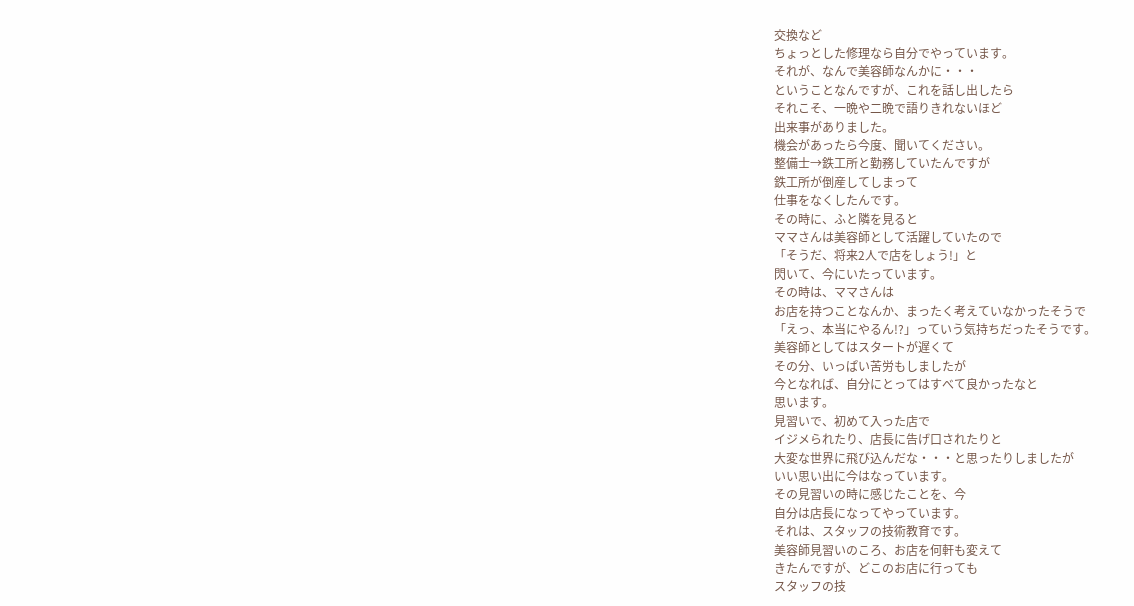交換など
ちょっとした修理なら自分でやっています。
それが、なんで美容師なんかに・・・
ということなんですが、これを話し出したら
それこそ、一晩や二晩で語りきれないほど
出来事がありました。
機会があったら今度、聞いてください。
整備士→鉄工所と勤務していたんですが
鉄工所が倒産してしまって
仕事をなくしたんです。
その時に、ふと隣を見ると
ママさんは美容師として活躍していたので
「そうだ、将来2人で店をしょう!」と
閃いて、今にいたっています。
その時は、ママさんは
お店を持つことなんか、まったく考えていなかったそうで
「えっ、本当にやるん!?」っていう気持ちだったそうです。
美容師としてはスタートが遅くて
その分、いっぱい苦労もしましたが
今となれば、自分にとってはすべて良かったなと
思います。
見習いで、初めて入った店で
イジメられたり、店長に告げ口されたりと
大変な世界に飛び込んだな・・・と思ったりしましたが
いい思い出に今はなっています。
その見習いの時に感じたことを、今
自分は店長になってやっています。
それは、スタッフの技術教育です。
美容師見習いのころ、お店を何軒も変えて
きたんですが、どこのお店に行っても
スタッフの技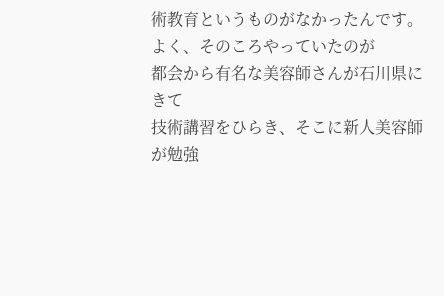術教育というものがなかったんです。
よく、そのころやっていたのが
都会から有名な美容師さんが石川県にきて
技術講習をひらき、そこに新人美容師が勉強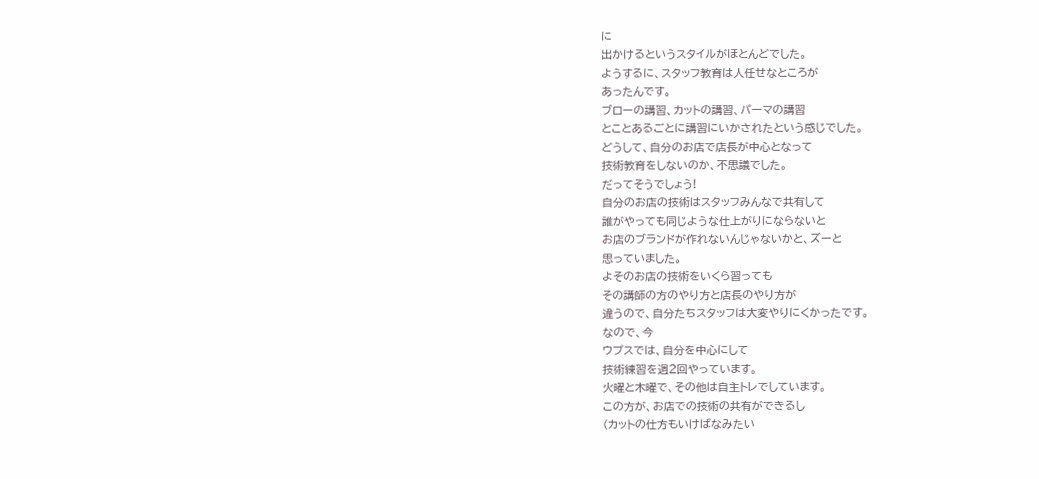に
出かけるというスタイルがほとんどでした。
ようするに、スタッフ教育は人任せなところが
あったんです。
ブローの講習、カットの講習、パーマの講習
とことあるごとに講習にいかされたという感じでした。
どうして、自分のお店で店長が中心となって
技術教育をしないのか、不思議でした。
だってそうでしょう!
自分のお店の技術はスタッフみんなで共有して
誰がやっても同じような仕上がりにならないと
お店のブランドが作れないんじゃないかと、ズーと
思っていました。
よそのお店の技術をいくら習っても
その講師の方のやり方と店長のやり方が
違うので、自分たちスタッフは大変やりにくかったです。
なので、今
ウプスでは、自分を中心にして
技術練習を週2回やっています。
火曜と木曜で、その他は自主トレでしています。
この方が、お店での技術の共有ができるし
(カットの仕方もいけばなみたい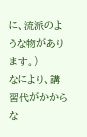に、流派のような物があります。)
なにより、講習代がかからな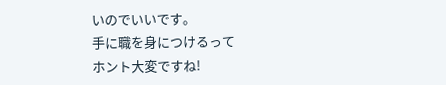いのでいいです。
手に職を身につけるって
ホント大変ですね!